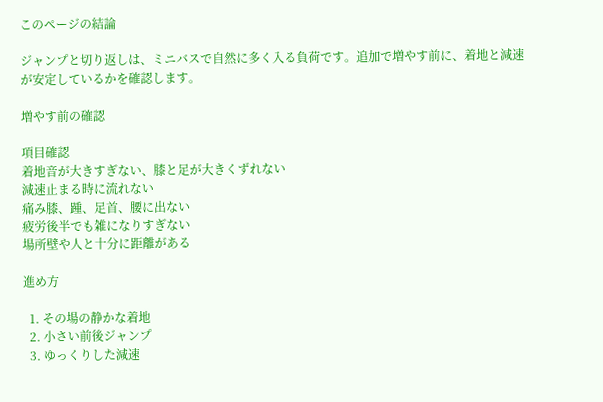このページの結論

ジャンプと切り返しは、ミニバスで自然に多く入る負荷です。追加で増やす前に、着地と減速が安定しているかを確認します。

増やす前の確認

項目確認
着地音が大きすぎない、膝と足が大きくずれない
減速止まる時に流れない
痛み膝、踵、足首、腰に出ない
疲労後半でも雑になりすぎない
場所壁や人と十分に距離がある

進め方

  1. その場の静かな着地
  2. 小さい前後ジャンプ
  3. ゆっくりした減速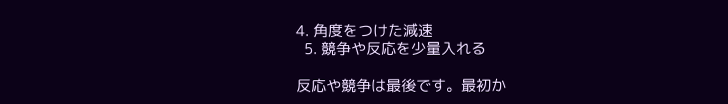4. 角度をつけた減速
  5. 競争や反応を少量入れる

反応や競争は最後です。最初か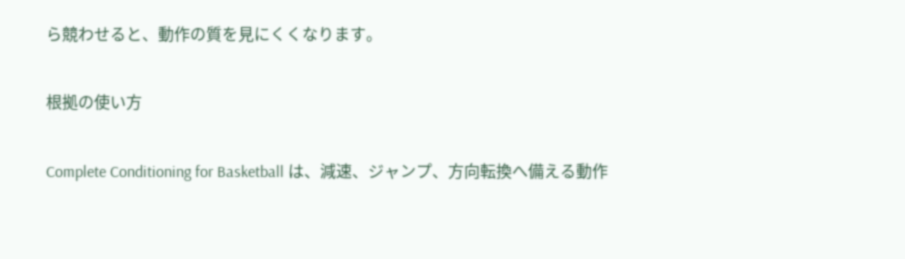ら競わせると、動作の質を見にくくなります。

根拠の使い方

Complete Conditioning for Basketball は、減速、ジャンプ、方向転換へ備える動作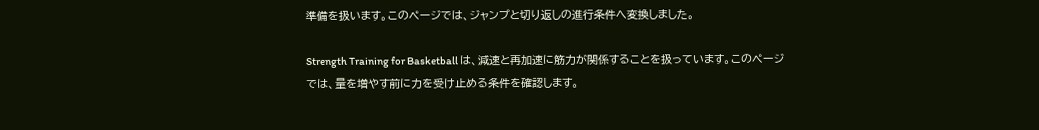準備を扱います。このページでは、ジャンプと切り返しの進行条件へ変換しました。

Strength Training for Basketball は、減速と再加速に筋力が関係することを扱っています。このページでは、量を増やす前に力を受け止める条件を確認します。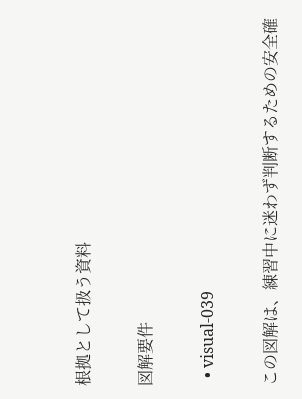根拠として扱う資料

図解要件

  • visual-039

この図解は、練習中に迷わず判断するための安全確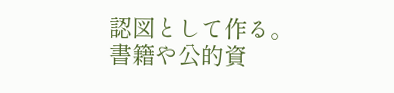認図として作る。書籍や公的資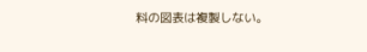料の図表は複製しない。